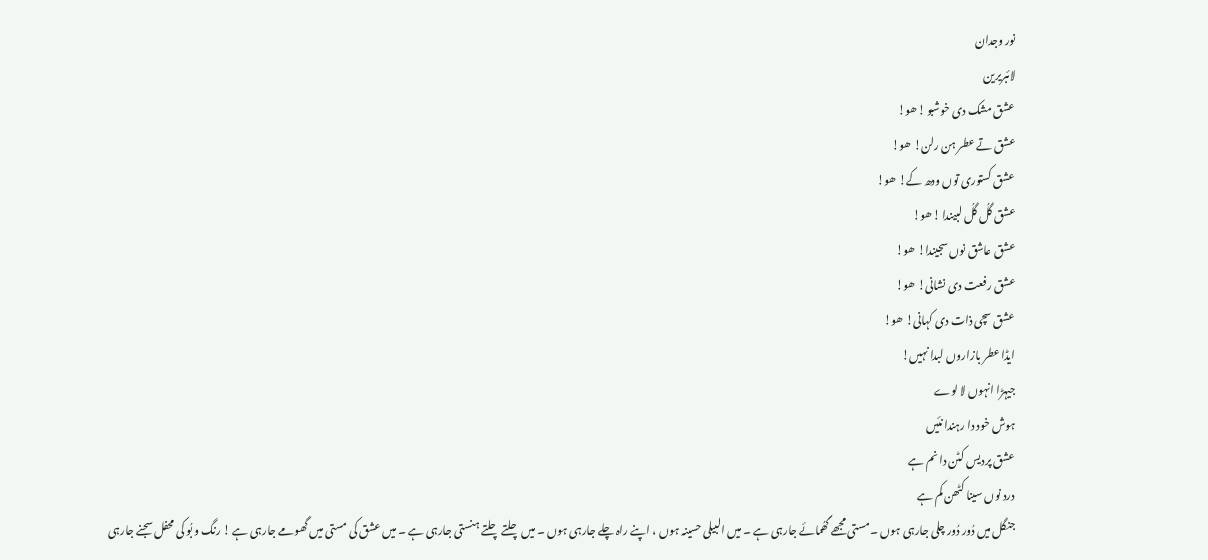نور وجدان
لائبریرین
عشق مشک دی خوشبو !ھو!
عشق تے عطر ہن رلن! ھو!
عشق کستوری توں ودھ کے! ھو!
عشق گلُ گلُ لبیندا !ھو!
عشق عاشق نوں سجیندا! ھو!
عشق رفعت دی نشانی! ھو!
عشق سچی ذات دی کہانی! ھو!
ایڈا عطر بازاروں لبدا نہیں!
جیہڑا انہوں لا لوے
ہوش خود دا رہندا نئیں
عشق پردیس کٹن دا نم ہے
درد نوں سینا کٹھن کم ہے
جنگل میں دُور دُور چلی جارہی ہوں ۔مستی مجھے گھُمائے جارہی ہے ۔ میں البیلی حسینہ ہوں ، اپنے راہ چلے جارہی ہوں ۔ میں چلتے چلتے ہنستی جارہی ہے ۔ میں عشق کی مستی میں گھومے جارہی ہے ! رنگ و بُو کی محفل سجنے جارہی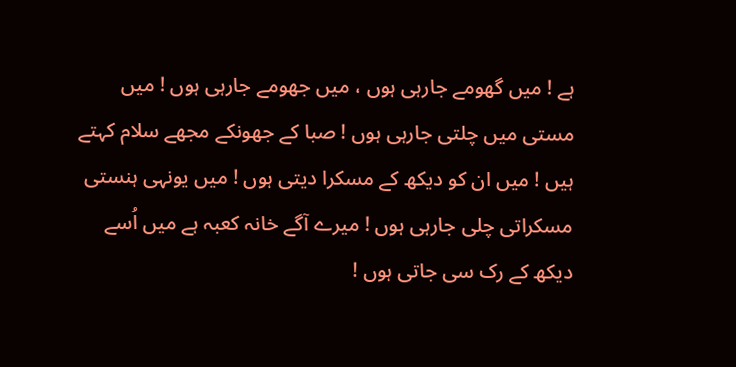ہے ! میں گھومے جارہی ہوں ، میں جھومے جارہی ہوں ! میں مستی میں چلتی جارہی ہوں ! صبا کے جھونکے مجھے سلام کہتے ہیں ! میں ان کو دیکھ کے مسکرا دیتی ہوں ! میں یونہی ہنستی مسکراتی چلی جارہی ہوں ! میرے آگے خانہ کعبہ ہے میں اُسے دیکھ کے رک سی جاتی ہوں !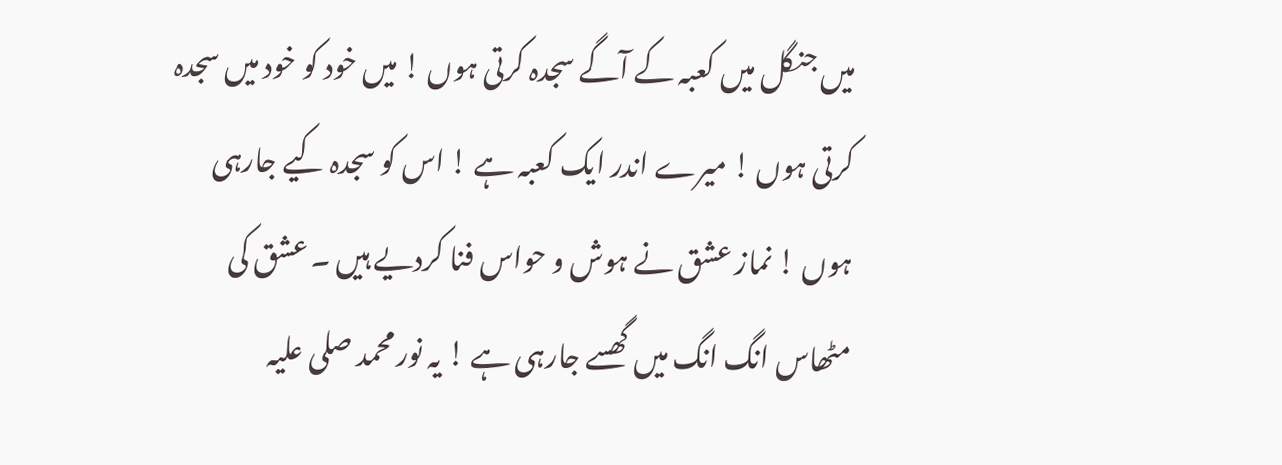میں جنگل میں کعبہ کے آگے سجدہ کرتی ہوں ! میں خود کو خود میں سجدہ کرتی ہوں ! میرے اندر ایک کعبہ ہے ! اس کو سجدہ کیے جارہی ہوں ! نماز عشق نے ہوش و حواس فنا کردیے ہیں ۔ عشق کی مٹھاس انگ انگ میں گھسے جارہی ہے ! یہ نور محمد صلی علیہ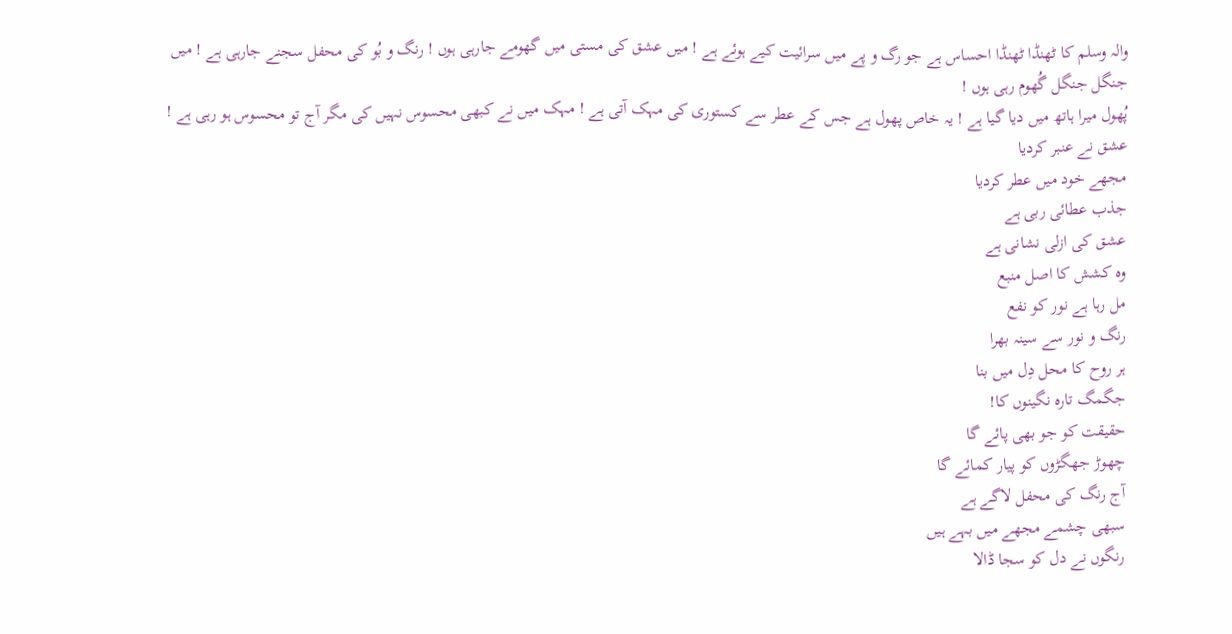والہ وسلم کا ٹھنڈا ٹھنڈا احساس ہے جو رگ و پے میں سرائیت کیے ہوئے ہے ! میں عشق کی مستی میں گھومے جارہی ہوں ! رنگ و بُو کی محفل سجنے جارہی ہے ! میں جنگل جنگل گُھوم رہی ہوں !
پُھول میرا ہاتھ میں دیا گیا ہے ! یہ خاص پھول ہے جس کے عطر سے کستوری کی مہک آتی ہے ! مہک میں نے کبھی محسوس نہیں کی مگر آج تو محسوس ہو رہی ہے !
عشق نے عنبر کردیا
مجھے خود میں عطر کردیا
جذب عطائی ربی ہے
عشق کی ازلی نشانی ہے
وہ کشش کا اصل منبع
مل رہا ہے نور کو نفع
رنگ و نور سے سینہ بھرا
ہر روح کا محل دِل میں بنا
جگمگ تارہ نگینوں کا!
حقیقت کو جو بھی پائے گا
چھوڑ جھگڑوں کو پیار کمائے گا
آج رنگ کی محفل لاگے ہے
سبھی چشمے مجھے میں بہے ہیں
رنگوں نے دل کو سجا ڈالا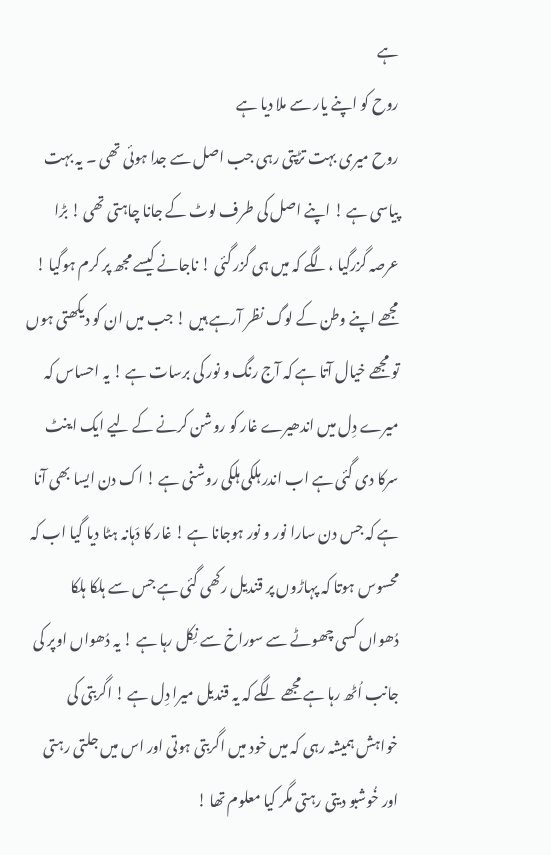ہے
روح کو اپنے یار سے ملا دیا ہے
روح میری بہت تڑپتی رہی جب اصل سے جدا ہوئی تھی ۔ یہ بہت پیاسی ہے ! اپنے اصل کی طرف لوٹ کے جانا چاہتی تھی ! بڑا عرصہ گزرگیا ،لگے کہ میں ہی گزر گئی ! ناجانے کیسے مجھ پر کرم ہوگیا ! مجھے اپنے وطن کے لوگ نظر آرہے ہیں ! جب میں ان کو دیکھتی ہوں تو مجھے خیال آتا ہے کہ آج رنگ و نور کی برسات ہے ! یہ احساس کہ میرے دِل میں اندھیرے غار کو روشن کرنے کے لیے ایک اینٹ سرکا دی گئی ہے اب اندر ہلکی ہلکی روشنی ہے ! اک دن ایسا بھی آنا ہے کہ جس دن سارا نور و نور ہوجانا ہے ! غار کا دَہانہ ہٹا دیا گیا اب کہ محسوس ہوتا کہ پہاڑوں پر قندیل رکھی گئی ہے جس سے ہلکا ہلکا دُھواں کسی چھوٹے سے سوراخ سے نِکل رہا ہے ! یہ دُھواں اوپر کی جانب اُٹھ رہا ہے مجھے لگے کہ یہ قندیل میرا دِل ہے ! اگربتی کی خواہش ہمیشہ رہی کہ میں خود میں اگربتی ہوتی اور اس میں جلتی رہتی اور خُوشبو دیتی رہتی مگر کیا معلوم تھا !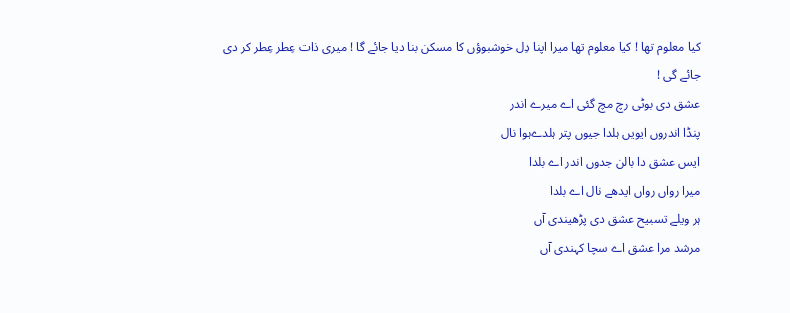کیا معلوم تھا ! کیا معلوم تھا میرا اپنا دِل خوشبوؤں کا مسکن بنا دیا جائے گا ! میری ذات عِطر عِطر کر دی جائے گی !
عشق دی بوٹی رچ مچ گئی اے میرے اندر
پنڈا اندروں ایویں ہلدا جیوں پتر ہلدےہوا نال
ایس عشق دا بالن جدوں اندر اے بلدا
میرا رواں رواں ایدھے نال اے بلدا
ہر ویلے تسبیح عشق دی پڑھیندی آں
مرشد مرا عشق اے سچا کہندی آں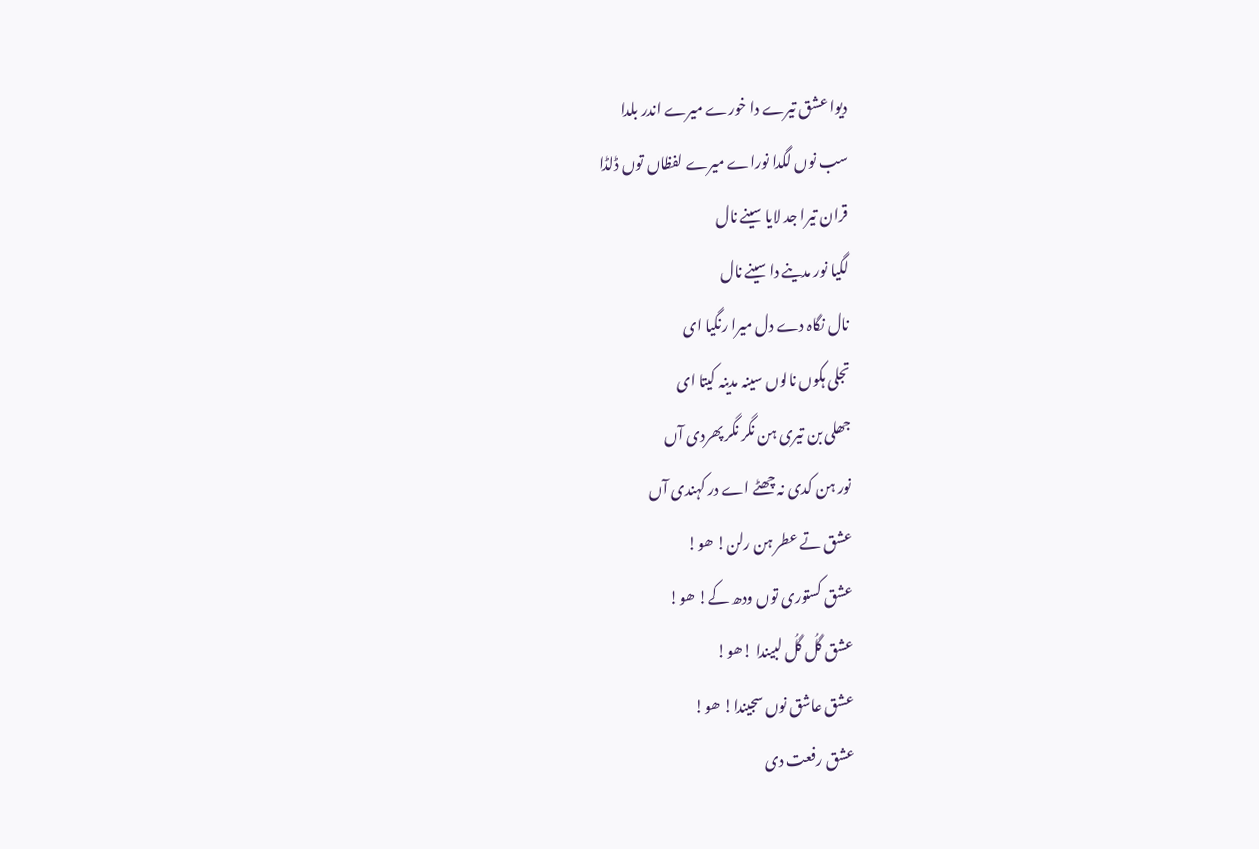دیوا عشق تیرے دا خورے میرے اندر بلدا
سب نوں لگدا نوراے میرے لفظاں توں ڈلڈا
قران تیرا جد لایا سینے نال
لگیا نور مدینے دا سینے نال
نال نگاہ دے دل میرا رنگیا ای
تجلی ہکوں نالوں سینہ مدینہ کیتا ای
جھلی بن تیری ہن نگر نگر پھردی آں
نور ہن کدی نہ چھٹے اے در کہندی آں
عشق تے عطر ہن رلن! ھو!
عشق کستوری توں ودھ کے! ھو!
عشق گلُ گلُ لبیندا !ھو!
عشق عاشق نوں سجیندا! ھو!
عشق رفعت دی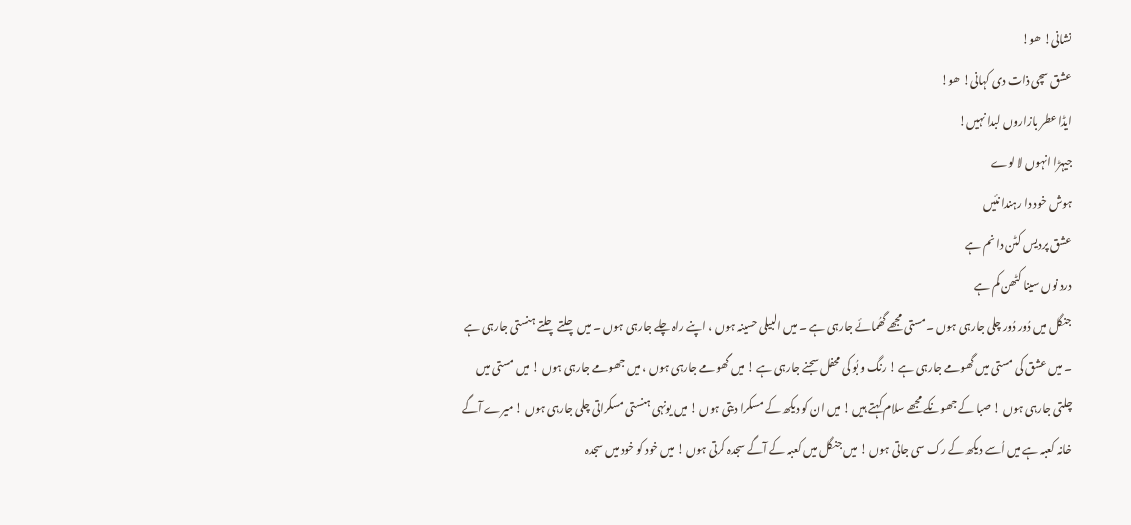نشانی! ھو!
عشق سچی ذات دی کہانی! ھو!
ایڈا عطر بازاروں لبدا نہیں!
جیہڑا انہوں لا لوے
ہوش خود دا رہندا نئیں
عشق پردیس کٹن دا نم ہے
درد نوں سینا کٹھن کم ہے
جنگل میں دُور دُور چلی جارہی ہوں ۔مستی مجھے گھُمائے جارہی ہے ۔ میں البیلی حسینہ ہوں ، اپنے راہ چلے جارہی ہوں ۔ میں چلتے چلتے ہنستی جارہی ہے ۔ میں عشق کی مستی میں گھومے جارہی ہے ! رنگ و بُو کی محفل سجنے جارہی ہے ! میں گھومے جارہی ہوں ، میں جھومے جارہی ہوں ! میں مستی میں چلتی جارہی ہوں ! صبا کے جھونکے مجھے سلام کہتے ہیں ! میں ان کو دیکھ کے مسکرا دیتی ہوں ! میں یونہی ہنستی مسکراتی چلی جارہی ہوں ! میرے آگے خانہ کعبہ ہے میں اُسے دیکھ کے رک سی جاتی ہوں ! میں جنگل میں کعبہ کے آگے سجدہ کرتی ہوں ! میں خود کو خود میں سجدہ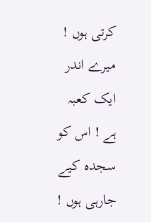کرتی ہوں ! میرے اندر ایک کعبہ ہے ! اس کو سجدہ کیے جارہی ہوں !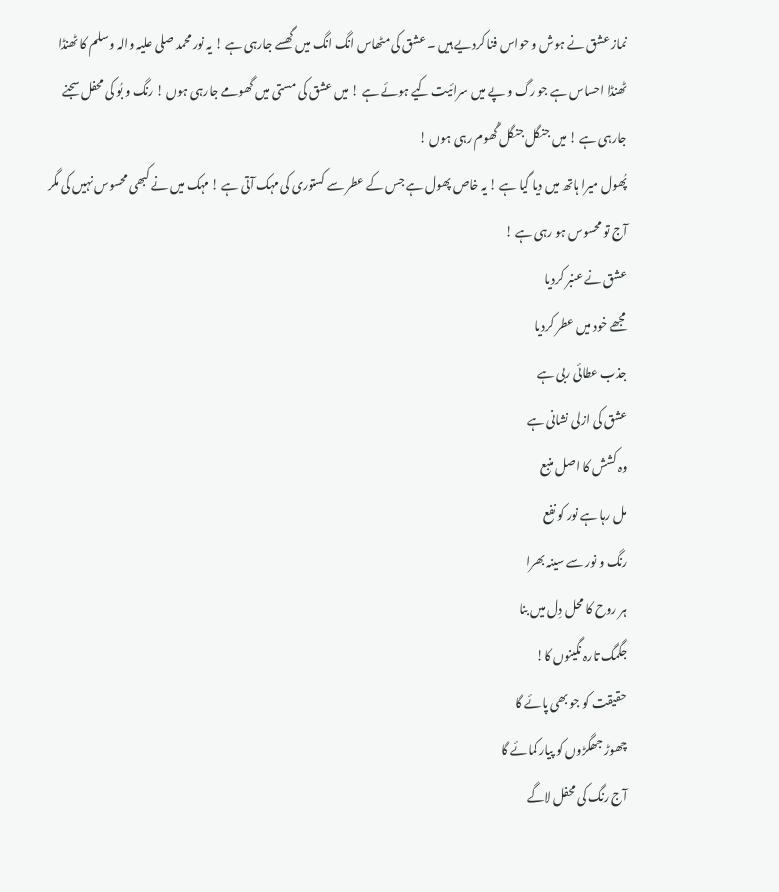نماز عشق نے ہوش و حواس فنا کردیے ہیں ۔ عشق کی مٹھاس انگ انگ میں گھسے جارہی ہے ! یہ نور محمد صلی علیہ والہ وسلم کا ٹھنڈا ٹھنڈا احساس ہے جو رگ و پے میں سرائیت کیے ہوئے ہے ! میں عشق کی مستی میں گھومے جارہی ہوں ! رنگ و بُو کی محفل سجنے جارہی ہے ! میں جنگل جنگل گُھوم رہی ہوں !
پُھول میرا ہاتھ میں دیا گیا ہے ! یہ خاص پھول ہے جس کے عطر سے کستوری کی مہک آتی ہے ! مہک میں نے کبھی محسوس نہیں کی مگر آج تو محسوس ہو رہی ہے !
عشق نے عنبر کردیا
مجھے خود میں عطر کردیا
جذب عطائی ربی ہے
عشق کی ازلی نشانی ہے
وہ کشش کا اصل منبع
مل رہا ہے نور کو نفع
رنگ و نور سے سینہ بھرا
ہر روح کا محل دِل میں بنا
جگمگ تارہ نگینوں کا!
حقیقت کو جو بھی پائے گا
چھوڑ جھگڑوں کو پیار کمائے گا
آج رنگ کی محفل لاگے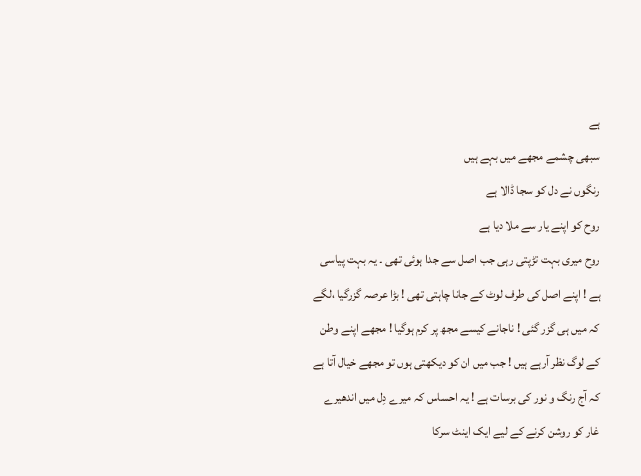ہے
سبھی چشمے مجھے میں بہے ہیں
رنگوں نے دل کو سجا ڈالا ہے
روح کو اپنے یار سے ملا دیا ہے
روح میری بہت تڑپتی رہی جب اصل سے جدا ہوئی تھی ۔ یہ بہت پیاسی ہے ! اپنے اصل کی طرف لوٹ کے جانا چاہتی تھی ! بڑا عرصہ گزرگیا ،لگے کہ میں ہی گزر گئی ! ناجانے کیسے مجھ پر کرم ہوگیا ! مجھے اپنے وطن کے لوگ نظر آرہے ہیں ! جب میں ان کو دیکھتی ہوں تو مجھے خیال آتا ہے کہ آج رنگ و نور کی برسات ہے ! یہ احساس کہ میرے دِل میں اندھیرے غار کو روشن کرنے کے لیے ایک اینٹ سرکا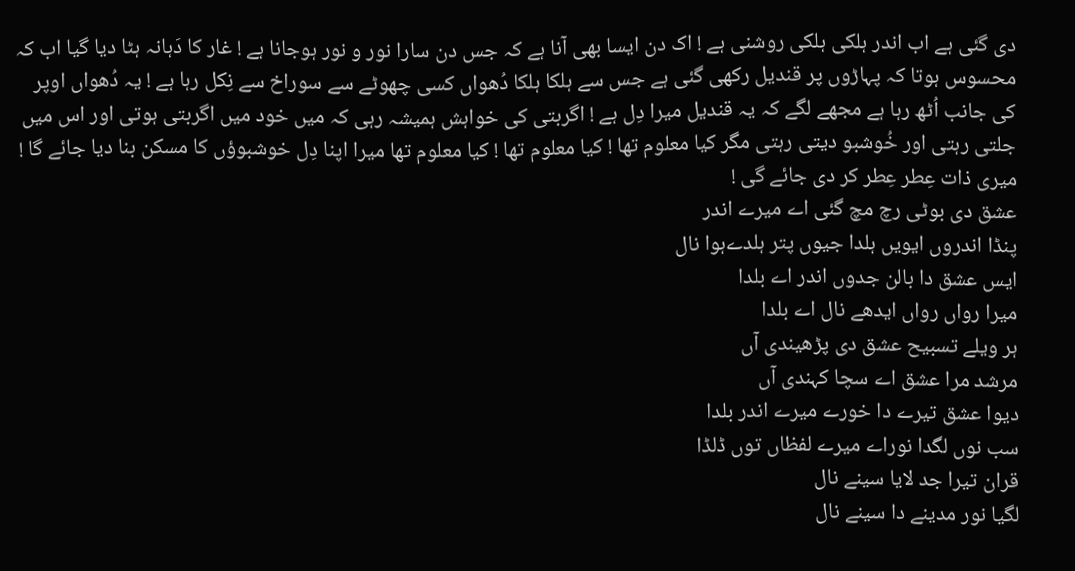دی گئی ہے اب اندر ہلکی ہلکی روشنی ہے ! اک دن ایسا بھی آنا ہے کہ جس دن سارا نور و نور ہوجانا ہے ! غار کا دَہانہ ہٹا دیا گیا اب کہ محسوس ہوتا کہ پہاڑوں پر قندیل رکھی گئی ہے جس سے ہلکا ہلکا دُھواں کسی چھوٹے سے سوراخ سے نِکل رہا ہے ! یہ دُھواں اوپر کی جانب اُٹھ رہا ہے مجھے لگے کہ یہ قندیل میرا دِل ہے ! اگربتی کی خواہش ہمیشہ رہی کہ میں خود میں اگربتی ہوتی اور اس میں جلتی رہتی اور خُوشبو دیتی رہتی مگر کیا معلوم تھا ! کیا معلوم تھا ! کیا معلوم تھا میرا اپنا دِل خوشبوؤں کا مسکن بنا دیا جائے گا ! میری ذات عِطر عِطر کر دی جائے گی !
عشق دی بوٹی رچ مچ گئی اے میرے اندر
پنڈا اندروں ایویں ہلدا جیوں پتر ہلدےہوا نال
ایس عشق دا بالن جدوں اندر اے بلدا
میرا رواں رواں ایدھے نال اے بلدا
ہر ویلے تسبیح عشق دی پڑھیندی آں
مرشد مرا عشق اے سچا کہندی آں
دیوا عشق تیرے دا خورے میرے اندر بلدا
سب نوں لگدا نوراے میرے لفظاں توں ڈلڈا
قران تیرا جد لایا سینے نال
لگیا نور مدینے دا سینے نال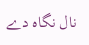نال نگاہ دے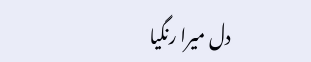دل میرا رنگیا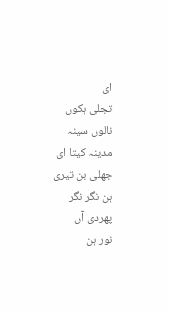ای
تجلی ہکوں نالوں سینہ مدینہ کیتا ای
جھلی بن تیری ہن نگر نگر پھردی آں
نور ہن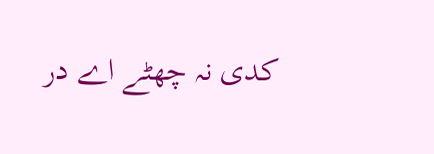کدی نہ چھٹے اے در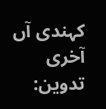کہندی آں
آخری تدوین: